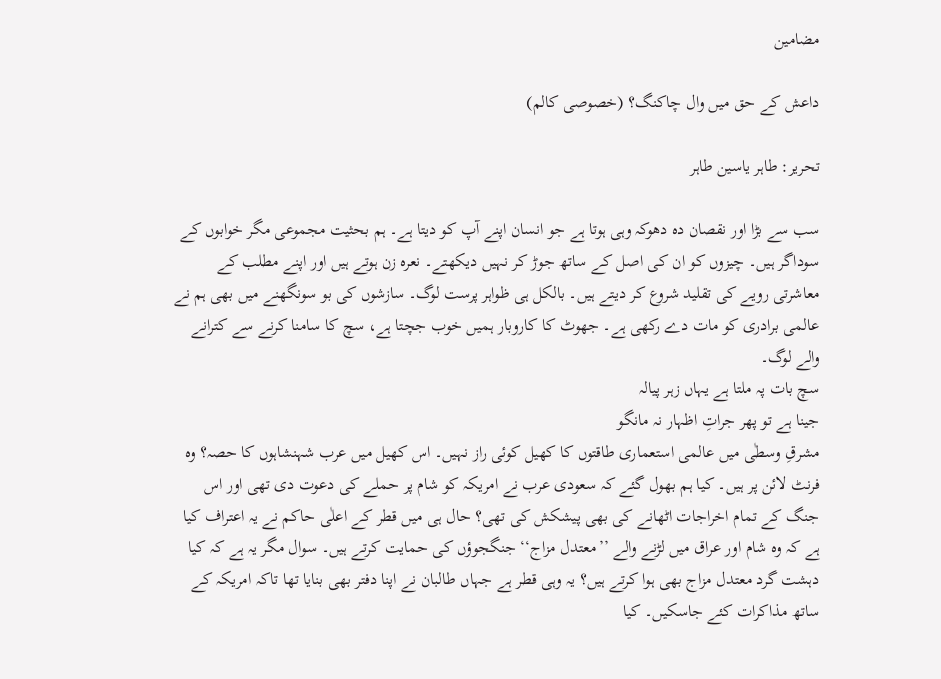مضامین

داعش کے حق میں وال چاکنگ؟ (خصوصی کالم)

تحریر: طاہر یاسین طاہر

سب سے بڑا اور نقصان دہ دھوکہ وہی ہوتا ہے جو انسان اپنے آپ کو دیتا ہے۔ ہم بحثیت مجموعی مگر خوابوں کے سوداگر ہیں۔ چیزوں کو ان کی اصل کے ساتھ جوڑ کر نہیں دیکھتے۔ نعرہ زن ہوتے ہیں اور اپنے مطلب کے معاشرتی رویے کی تقلید شروع کر دیتے ہیں۔ بالکل ہی ظواہر پرست لوگ۔ سازشوں کی بو سونگھنے میں بھی ہم نے عالمی برادری کو مات دے رکھی ہے۔ جھوٹ کا کاروبار ہمیں خوب جچتا ہے، سچ کا سامنا کرنے سے کترانے والے لوگ۔
سچ بات پہ ملتا ہے یہاں زہر پیالہ
جینا ہے تو پھر جراتِ اظہار نہ مانگو
مشرقِ وسطٰی میں عالمی استعماری طاقتوں کا کھیل کوئی راز نہیں۔ اس کھیل میں عرب شہنشاہوں کا حصہ؟ وہ فرنٹ لائن پر ہیں۔ کیا ہم بھول گئے کہ سعودی عرب نے امریکہ کو شام پر حملے کی دعوت دی تھی اور اس جنگ کے تمام اخراجات اٹھانے کی بھی پیشکش کی تھی؟ حال ہی میں قطر کے اعلٰی حاکم نے یہ اعتراف کیا ہے کہ وہ شام اور عراق میں لڑنے والے ’’معتدل مزاج‘‘ جنگجوؤں کی حمایت کرتے ہیں۔ سوال مگر یہ ہے کہ کیا دہشت گرد معتدل مزاج بھی ہوا کرتے ہیں؟ یہ وہی قطر ہے جہاں طالبان نے اپنا دفتر بھی بنایا تھا تاکہ امریکہ کے ساتھ مذاکرات کئے جاسکیں۔ کیا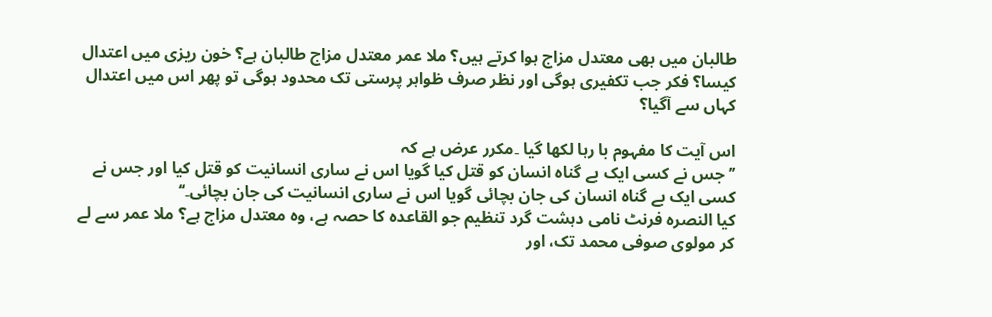طالبان میں بھی معتدل مزاج ہوا کرتے ہیں؟ ملا عمر معتدل مزاج طالبان ہے؟ خون ریزی میں اعتدال کیسا؟ فکر جب تکفیری ہوگی اور نظر صرف ظواہر پرستی تک محدود ہوگی تو پھر اس میں اعتدال کہاں سے آگیا؟

اس آیت کا مفہوم با رہا لکھا گیا ۔مکرر عرض ہے کہ
’’جس نے کسی ایک بے گناہ انسان کو قتل کیا گویا اس نے ساری انسانیت کو قتل کیا اور جس نے کسی ایک بے گناہ انسان کی جان بچائی گویا اس نے ساری انسانیت کی جان بچائی۔‘‘
کیا النصرہ فرنٹ نامی دہشت گرد تنظیم جو القاعدہ کا حصہ ہے، وہ معتدل مزاج ہے؟ ملا عمر سے لے کر مولوی صوفی محمد تک، اور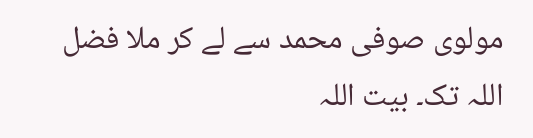مولوی صوفی محمد سے لے کر ملا فضل اللہ تک۔ بیت اللہ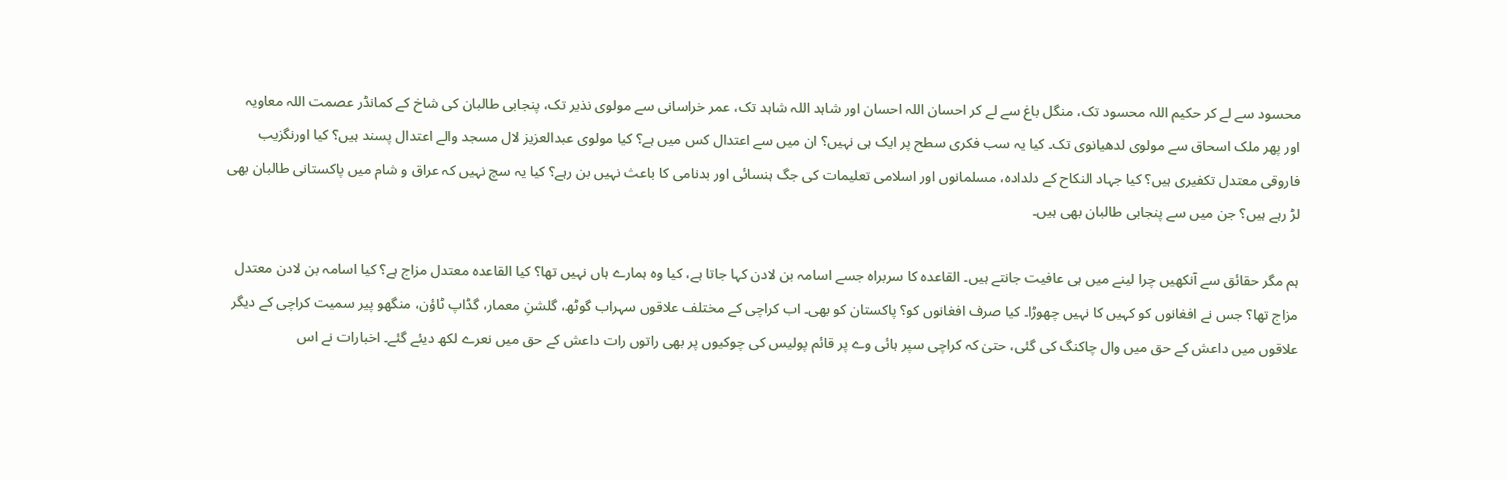محسود سے لے کر حکیم اللہ محسود تک، منگل باغ سے لے کر احسان اللہ احسان اور شاہد اللہ شاہد تک، عمر خراسانی سے مولوی نذیر تک، پنجابی طالبان کی شاخ کے کمانڈر عصمت اللہ معاویہ اور پھر ملک اسحاق سے مولوی لدھیانوی تک۔ کیا یہ سب فکری سطح پر ایک ہی نہیں؟ ان میں سے اعتدال کس میں ہے؟ کیا مولوی عبدالعزیز لال مسجد والے اعتدال پسند ہیں؟ کیا اورنگزیب فاروقی معتدل تکفیری ہیں؟ کیا جہاد النکاح کے دلدادہ، مسلمانوں اور اسلامی تعلیمات کی جگ ہنسائی اور بدنامی کا باعث نہیں بن رہے؟ کیا یہ سچ نہیں کہ عراق و شام میں پاکستانی طالبان بھی لڑ رہے ہیں؟ جن میں سے پنجابی طالبان بھی ہیں۔

ہم مگر حقائق سے آنکھیں چرا لینے میں ہی عافیت جانتے ہیں۔ القاعدہ کا سربراہ جسے اسامہ بن لادن کہا جاتا ہے، کیا وہ ہمارے ہاں نہیں تھا؟ کیا القاعدہ معتدل مزاج ہے؟ کیا اسامہ بن لادن معتدل مزاج تھا؟ جس نے افغانوں کو کہیں کا نہیں چھوڑا۔ کیا صرف افغانوں کو؟ پاکستان کو بھی۔ اب کراچی کے مختلف علاقوں سہراب گوٹھ، گلشنِ معمار، گڈاپ ٹاؤن، منگھو پیر سمیت کراچی کے دیگر علاقوں میں داعش کے حق میں وال چاکنگ کی گئی، حتیٰ کہ کراچی سپر ہائی وے پر قائم پولیس کی چوکیوں پر بھی راتوں رات داعش کے حق میں نعرے لکھ دیئے گئے۔ اخبارات نے اس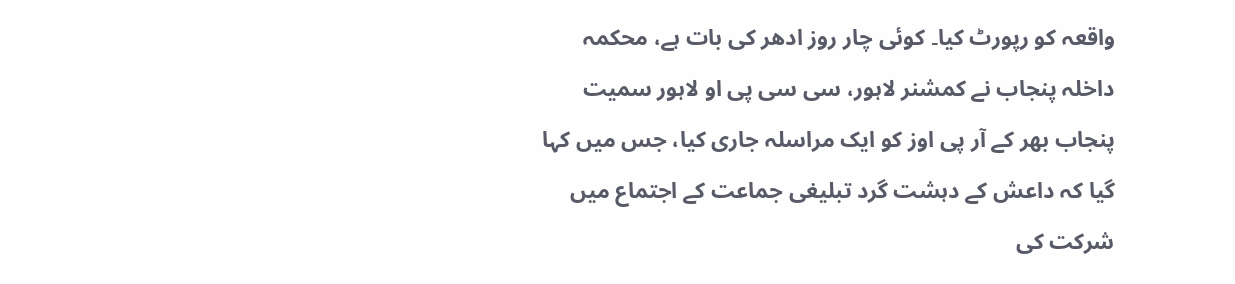واقعہ کو رپورٹ کیا۔ کوئی چار روز ادھر کی بات ہے، محکمہ داخلہ پنجاب نے کمشنر لاہور، سی سی پی او لاہور سمیت پنجاب بھر کے آر پی اوز کو ایک مراسلہ جاری کیا، جس میں کہا گیا کہ داعش کے دہشت گرد تبلیغی جماعت کے اجتماع میں شرکت کی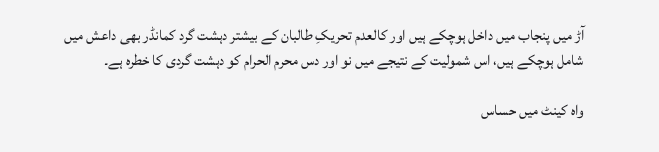آڑ میں پنجاب میں داخل ہوچکے ہیں اور کالعدم تحریکِ طالبان کے بیشتر دہشت گرد کمانڈر بھی داعش میں شامل ہوچکے ہیں، اس شمولیت کے نتیجے میں نو اور دس محرم الحرام کو دہشت گردی کا خطرہ ہے۔

واہ کینٹ میں حساس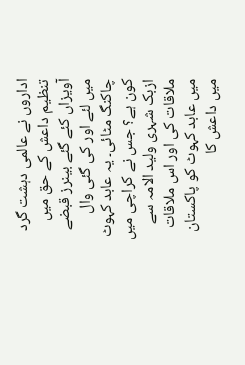اداروں نے عالمی دہشت گرد تنظیم داعش کے حق میں آویزاں کئے گئے بینرز قبضے میں لئے اور کی گئی وال چاکنگ مٹائی۔ یہ عابد کہوٹ کون ہے؟ جس نے کراچی میں ازبک شہری ولید الامہ سے ملاقات کی اور اس ملاقات میں عابد کہوٹ کو پاکستان میں داعش کا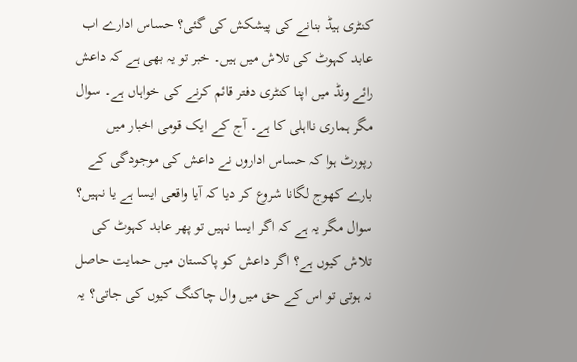کنٹری ہیڈ بنانے کی پیشکش کی گئی؟ حساس ادارے اب عابد کہوٹ کی تلاش میں ہیں۔ خبر تو یہ بھی ہے کہ داعش رائے ونڈ میں اپنا کنٹری دفتر قائم کرنے کی خواہاں ہے۔ سوال مگر ہماری نااہلی کا ہے۔ آج کے ایک قومی اخبار میں رپورٹ ہوا کہ حساس اداروں نے داعش کی موجودگی کے بارے کھوج لگانا شروع کر دیا کہ آیا واقعی ایسا ہے یا نہیں؟ سوال مگر یہ ہے کہ اگر ایسا نہیں تو پھر عابد کہوٹ کی تلاش کیوں ہے؟ اگر داعش کو پاکستان میں حمایت حاصل نہ ہوتی تو اس کے حق میں وال چاکنگ کیوں کی جاتی؟ یہ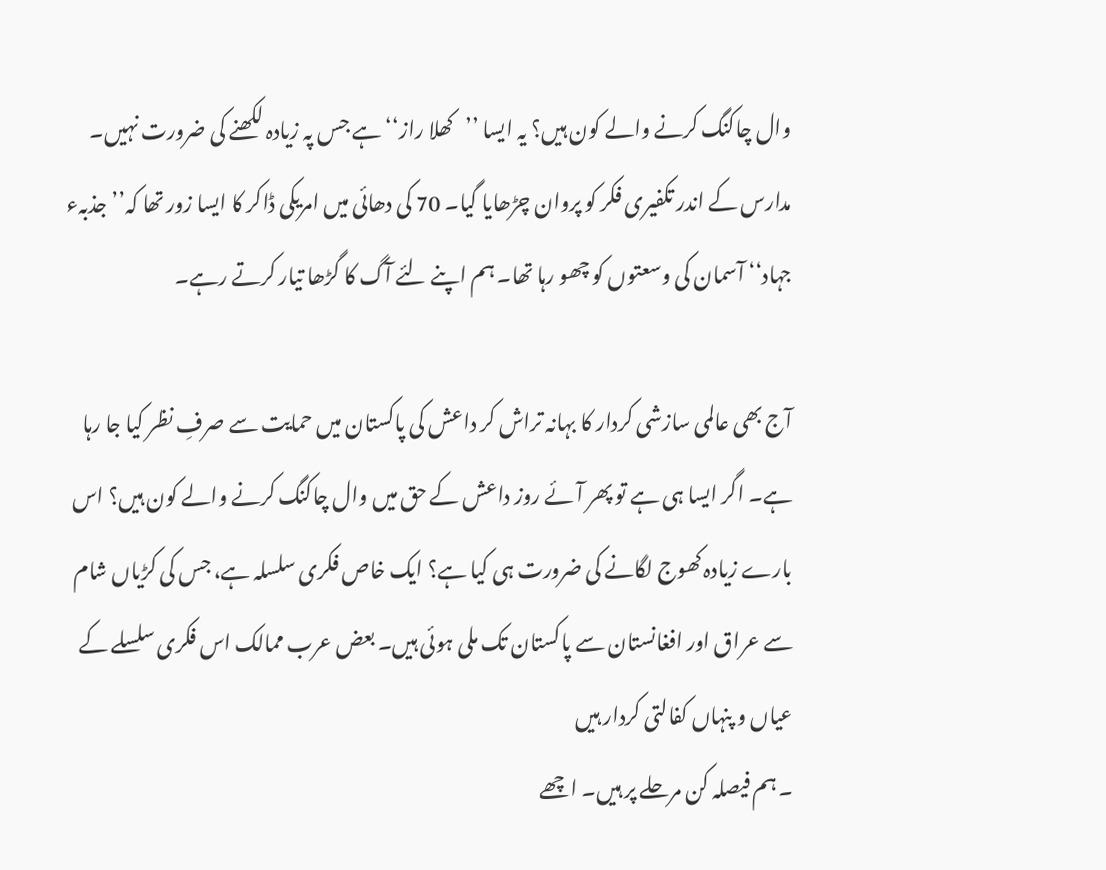وال چاکنگ کرنے والے کون ہیں؟ یہ ایسا ’’کھلا راز‘‘ ہے جس پہ زیادہ لکھنے کی ضرورت نہیں۔ مدارس کے اندر تکفیری فکر کو پروان چڑھایا گیا۔ 70 کی دھائی میں امریکی ڈاکر کا ایسا زور تھا کہ’’جذبہء جہاد‘‘ آسمان کی وسعتوں کو چھو رہا تھا۔ ہم اپنے لئے آگ کا گڑھا تیار کرتے رہے۔

آج بھی عالمی سازشی کردار کا بہانہ تراش کر داعش کی پاکستان میں حمایت سے صرفِ نظر کیا جا رہا ہے۔ اگر ایسا ہی ہے تو پھر آئے روز داعش کے حق میں وال چاکنگ کرنے والے کون ہیں؟ اس بارے زیادہ کھوج لگانے کی ضرورت ہی کیا ہے؟ ایک خاص فکری سلسلہ ہے، جس کی کڑیاں شام سے عراق اور افغانستان سے پاکستان تک ملی ہوئی ہیں۔ بعض عرب ممالک اس فکری سلسلے کے عیاں و پنہاں کفالتی کردار ہیں
۔ ہم فیصلہ کن مرحلے پر ہیں۔ اچھے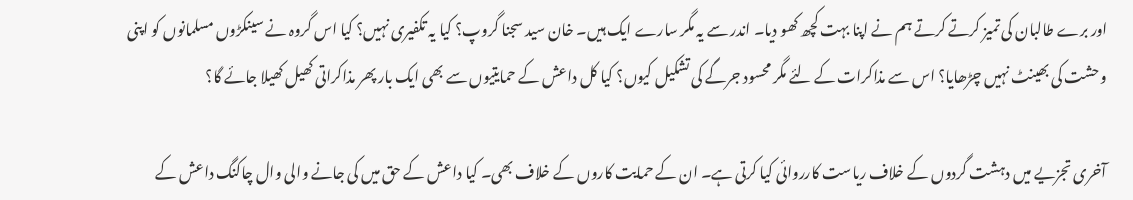اور برے طالبان کی تمیز کرتے کرتے ہم نے اپنا بہت کچھ کھو دیا۔ اندر سے یہ مگر سارے ایک ہیں۔ خان سید سجنا گروپ؟ کیا یہ تکفیری نہیں؟ کیا اس گروہ نے سینکڑوں مسلمانوں کو اپنی وحشت کی بھینٹ نہیں چڑھایا؟ اس سے مذاکرات کے لئے مگر محسود جرگے کی تشکیل کیوں؟ کیا کل داعش کے حمایتیوں سے بھی ایک بار پھر مذاکراتی کھیل کھیلا جائے گا؟

آخری تجزیے میں دہشت گردوں کے خلاف ریاست کارروائی کیا کرتی ہے۔ ان کے حمایت کاروں کے خلاف بھی۔ کیا داعش کے حق میں کی جانے والی وال چاکنگ داعش کے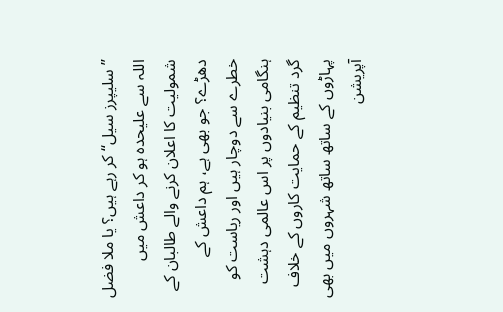’’سلیپرز سیل‘‘ کر رہے ہیں؟ یا ملا فضل اللہ سے علیحدہ ہو کر داعش میں شمولیت کا اعلان کرنے والے طالبان کے دھڑے؟ جو بھی ہے، ہم داعش کے خطرے سے دوچار ہیں اور ریاست کو ہنگامی بنیادوں پر اس عالمی دہشت گرد تنظیم کے حمایت کاروں کے خلاف پہاڑوں کے ساتھ ساتھ شہروں میں بھی آپریشن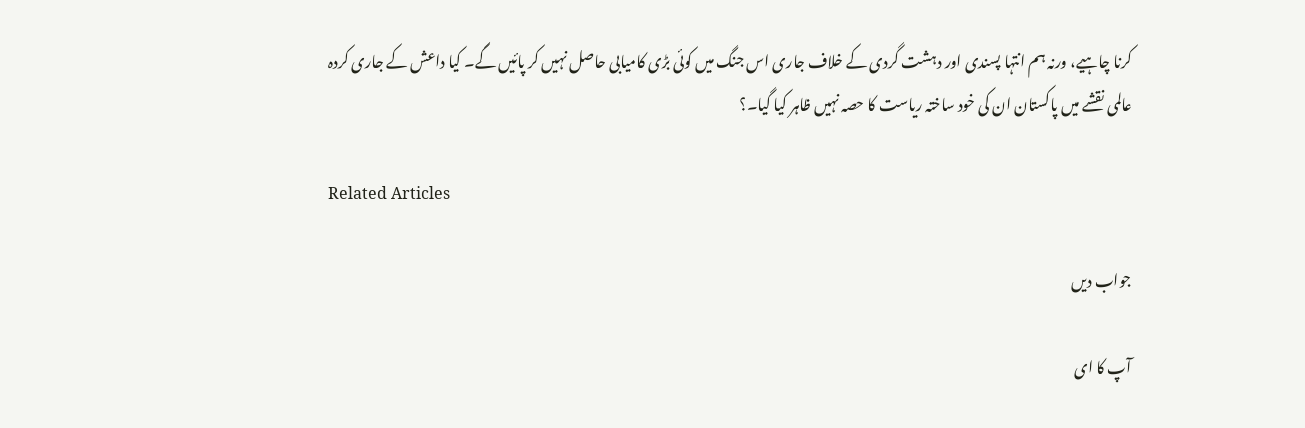کرنا چاہیے، ورنہ ہم انتہا پسندی اور دہشت گردی کے خلاف جاری اس جنگ میں کوئی بڑی کامیابی حاصل نہیں کر پائیں گے۔ کیا داعش کے جاری کردہ عالمی نقشے میں پاکستان ان کی خود ساختہ ریاست کا حصہ نہیں ظاہر کیا گیا۔؟

Related Articles

جواب دیں

آپ کا ای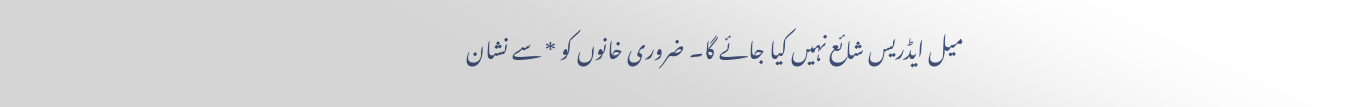میل ایڈریس شائع نہیں کیا جائے گا۔ ضروری خانوں کو * سے نشان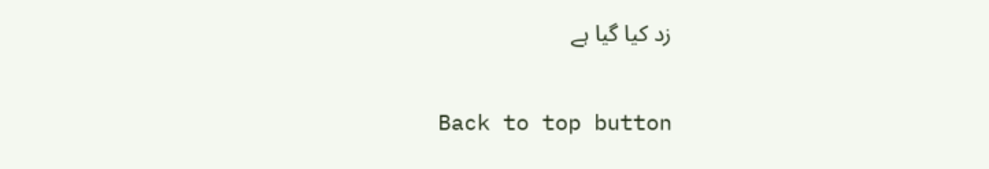زد کیا گیا ہے

Back to top button